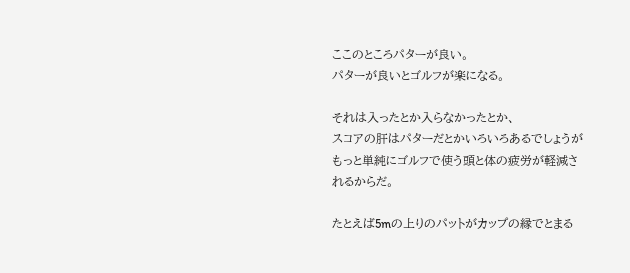ここのところパターが良い。
パターが良いとゴルフが楽になる。

それは入ったとか入らなかったとか、
スコアの肝はパターだとかいろいろあるでしょうが
もっと単純にゴルフで使う頭と体の疲労が軽減されるからだ。

たとえば5mの上りのパットがカップの縁でとまる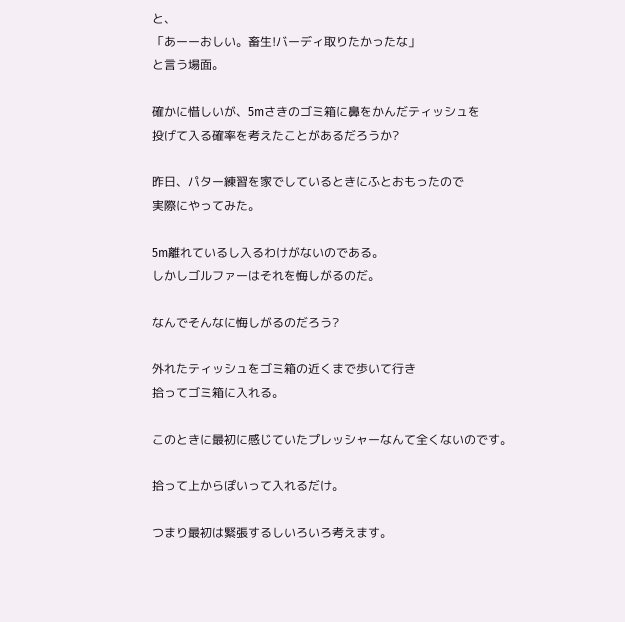と、
「あーーおしい。畜生!バーディ取りたかったな」
と言う場面。

確かに惜しいが、5mさきのゴミ箱に鼻をかんだティッシュを
投げて入る確率を考えたことがあるだろうか?

昨日、パター練習を家でしているときにふとおもったので
実際にやってみた。

5m離れているし入るわけがないのである。
しかしゴルファーはそれを悔しがるのだ。

なんでそんなに悔しがるのだろう?

外れたティッシュをゴミ箱の近くまで歩いて行き
拾ってゴミ箱に入れる。

このときに最初に感じていたプレッシャーなんて全くないのです。

拾って上からぽいって入れるだけ。

つまり最初は緊張するしいろいろ考えます。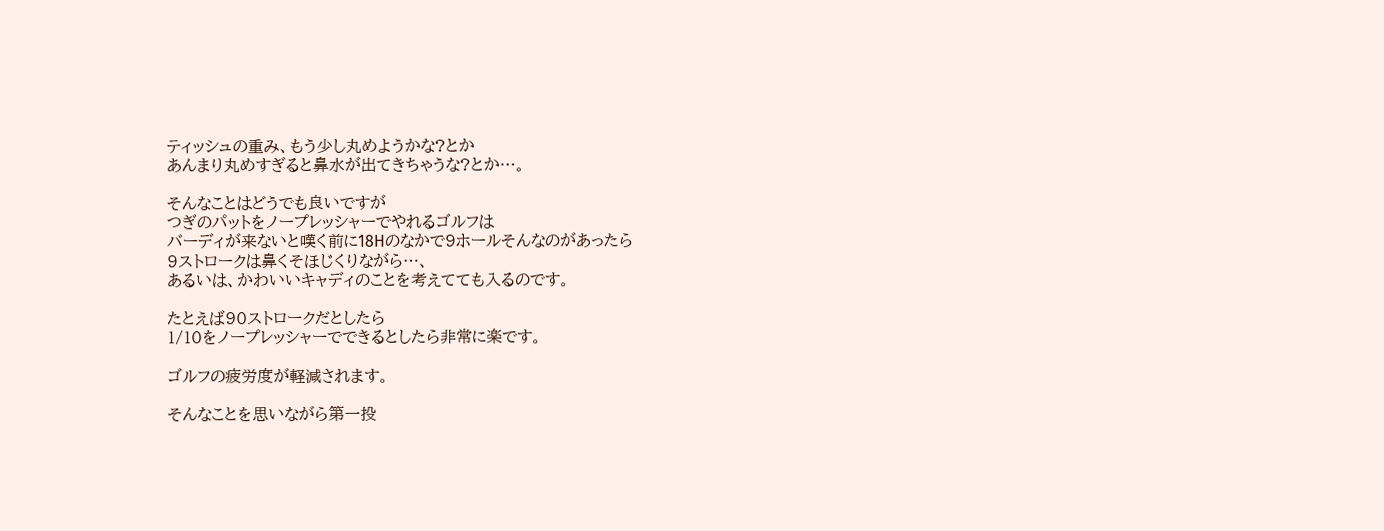ティッシュの重み、もう少し丸めようかな?とか
あんまり丸めすぎると鼻水が出てきちゃうな?とか…。

そんなことはどうでも良いですが
つぎのパットをノープレッシャーでやれるゴルフは
バーディが来ないと嘆く前に18Hのなかで9ホールそんなのがあったら
9ストロークは鼻くそほじくりながら…、
あるいは、かわいいキャディのことを考えてても入るのです。

たとえば90ストロークだとしたら
1/10をノープレッシャーでできるとしたら非常に楽です。

ゴルフの疲労度が軽減されます。

そんなことを思いながら第一投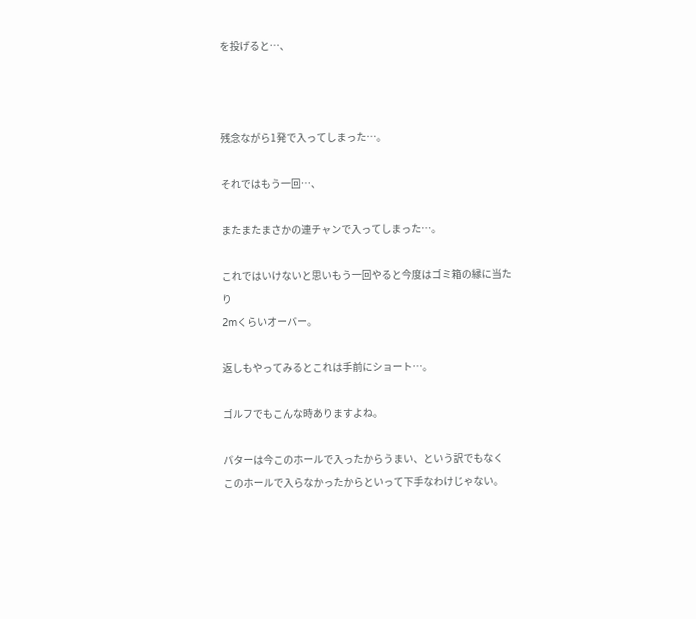を投げると…、



残念ながら1発で入ってしまった…。

それではもう一回…、

またまたまさかの連チャンで入ってしまった…。

これではいけないと思いもう一回やると今度はゴミ箱の縁に当たり
2mくらいオーバー。

返しもやってみるとこれは手前にショート…。

ゴルフでもこんな時ありますよね。

パターは今このホールで入ったからうまい、という訳でもなく
このホールで入らなかったからといって下手なわけじゃない。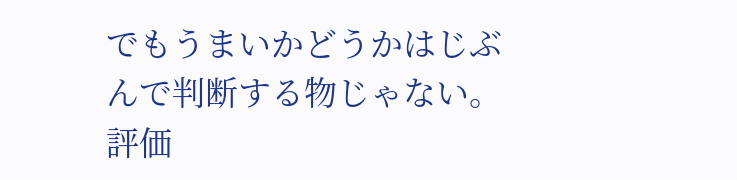でもうまいかどうかはじぶんで判断する物じゃない。
評価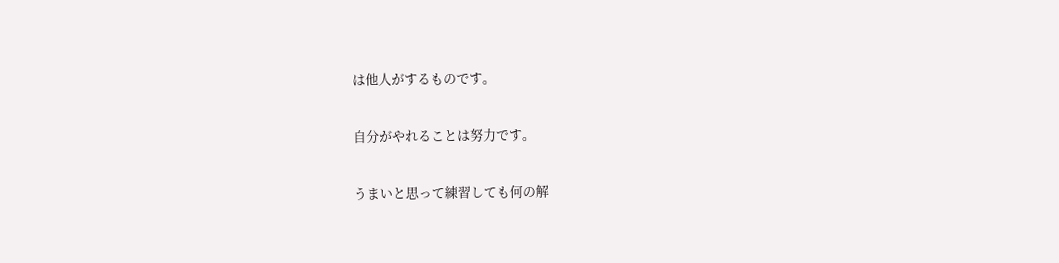は他人がするものです。

自分がやれることは努力です。

うまいと思って練習しても何の解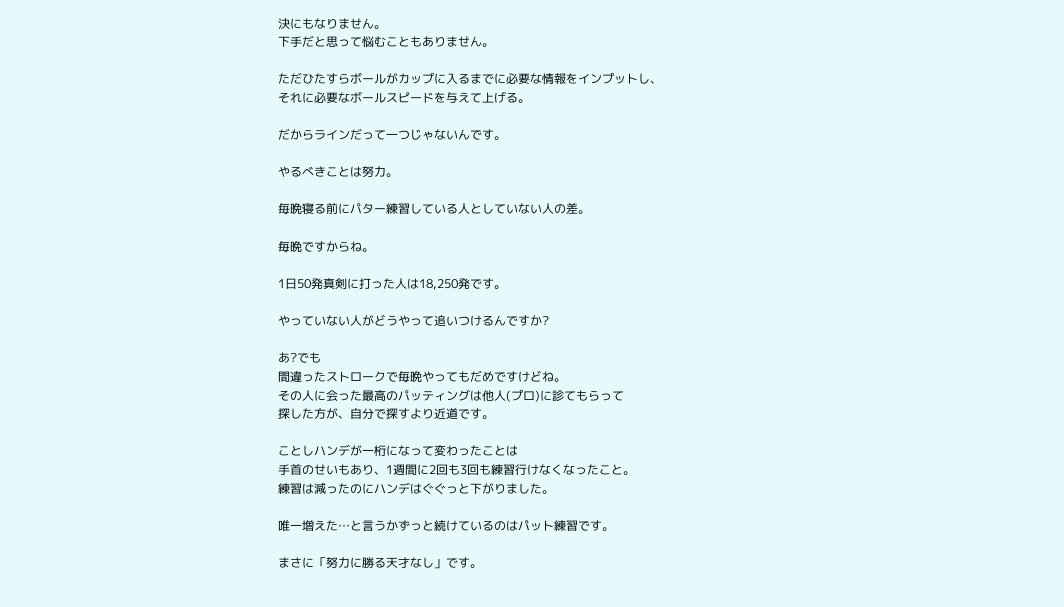決にもなりません。
下手だと思って悩むこともありません。

ただひたすらボールがカップに入るまでに必要な情報をインプットし、
それに必要なボールスピードを与えて上げる。

だからラインだって一つじゃないんです。

やるべきことは努力。

毎晩寝る前にパター練習している人としていない人の差。

毎晩ですからね。

1日50発真剣に打った人は18,250発です。

やっていない人がどうやって追いつけるんですか?

あ?でも
間違ったストロークで毎晩やってもだめですけどね。
その人に会った最高のパッティングは他人(プロ)に診てもらって
探した方が、自分で探すより近道です。

ことしハンデが一桁になって変わったことは
手首のせいもあり、1週間に2回も3回も練習行けなくなったこと。
練習は減ったのにハンデはぐぐっと下がりました。

唯一増えた…と言うかずっと続けているのはパット練習です。

まさに「努力に勝る天才なし」です。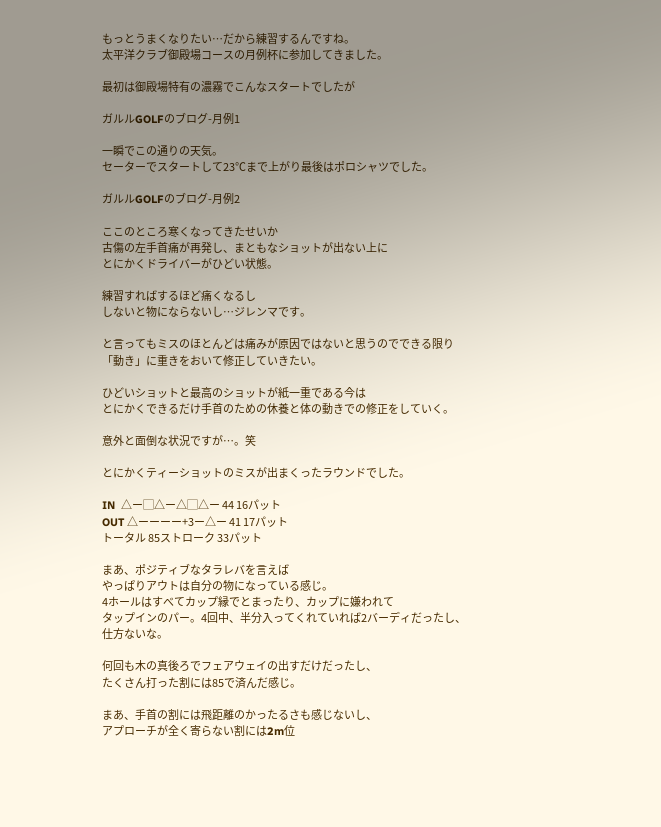もっとうまくなりたい…だから練習するんですね。
太平洋クラブ御殿場コースの月例杯に参加してきました。

最初は御殿場特有の濃霧でこんなスタートでしたが

ガルルGOLFのブログ-月例1

一瞬でこの通りの天気。
セーターでスタートして23℃まで上がり最後はポロシャツでした。

ガルルGOLFのブログ-月例2

ここのところ寒くなってきたせいか
古傷の左手首痛が再発し、まともなショットが出ない上に
とにかくドライバーがひどい状態。

練習すればするほど痛くなるし
しないと物にならないし…ジレンマです。

と言ってもミスのほとんどは痛みが原因ではないと思うのでできる限り
「動き」に重きをおいて修正していきたい。

ひどいショットと最高のショットが紙一重である今は
とにかくできるだけ手首のための休養と体の動きでの修正をしていく。

意外と面倒な状況ですが…。笑

とにかくティーショットのミスが出まくったラウンドでした。

IN  △ー▢△ー△▢△ー 44 16パット
OUT △ーーーー+3ー△ー 41 17パット
トータル 85ストローク 33パット

まあ、ポジティブなタラレバを言えば
やっぱりアウトは自分の物になっている感じ。
4ホールはすべてカップ縁でとまったり、カップに嫌われて
タップインのパー。4回中、半分入ってくれていれば2バーディだったし、
仕方ないな。

何回も木の真後ろでフェアウェイの出すだけだったし、
たくさん打った割には85で済んだ感じ。

まあ、手首の割には飛距離のかったるさも感じないし、
アプローチが全く寄らない割には2m位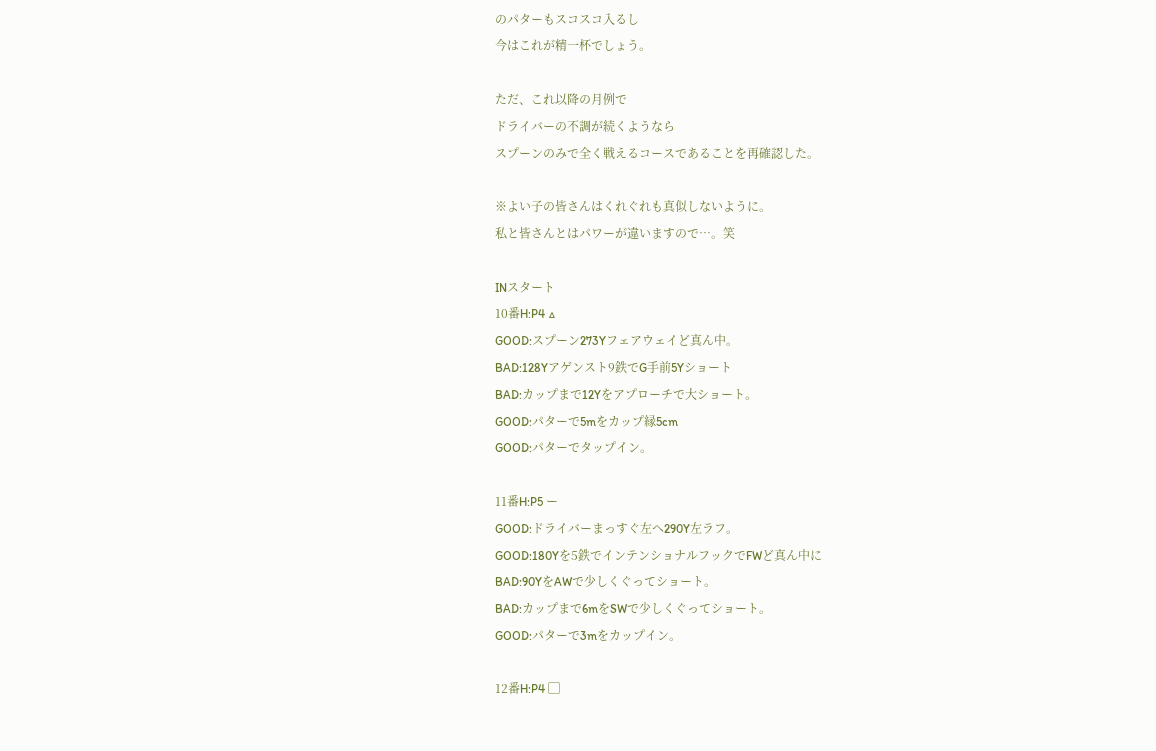のパターもスコスコ入るし
今はこれが精一杯でしょう。

ただ、これ以降の月例で
ドライバーの不調が続くようなら
スプーンのみで全く戦えるコースであることを再確認した。

※よい子の皆さんはくれぐれも真似しないように。
私と皆さんとはパワーが違いますので…。笑

INスタート
10番H:P4 △
GOOD:スプーン273Yフェアウェイど真ん中。
BAD:128Yアゲンスト9鉄でG手前5Yショート
BAD:カップまで12Yをアプローチで大ショート。
GOOD:パターで5mをカップ縁5cm
GOOD:パターでタップイン。

11番H:P5 ー
GOOD:ドライバーまっすぐ左へ290Y左ラフ。
GOOD:180Yを5鉄でインテンショナルフックでFWど真ん中に
BAD:90YをAWで少しくぐってショート。
BAD:カップまで6mをSWで少しくぐってショート。
GOOD:パターで3mをカップイン。

12番H:P4 ▢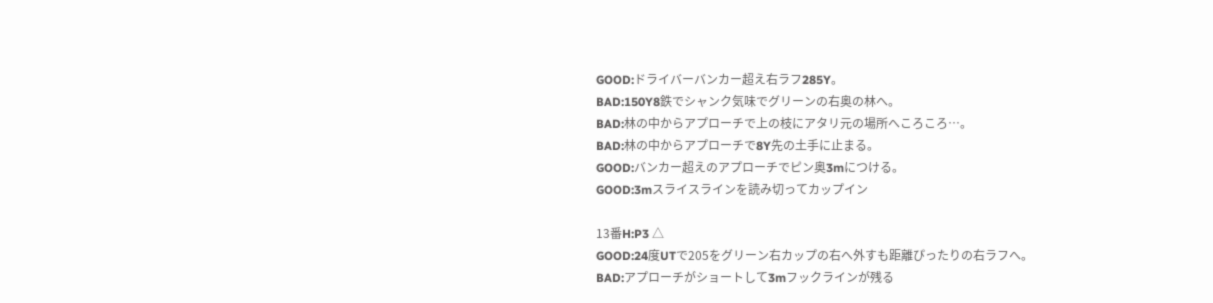GOOD:ドライバーバンカー超え右ラフ285Y。
BAD:150Y8鉄でシャンク気味でグリーンの右奥の林へ。
BAD:林の中からアプローチで上の枝にアタリ元の場所へころころ…。
BAD:林の中からアプローチで8Y先の土手に止まる。
GOOD:バンカー超えのアプローチでピン奥3mにつける。
GOOD:3mスライスラインを読み切ってカップイン

13番H:P3 △
GOOD:24度UTで205をグリーン右カップの右へ外すも距離ぴったりの右ラフへ。
BAD:アプローチがショートして3mフックラインが残る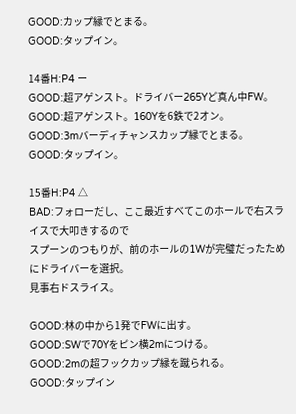GOOD:カップ縁でとまる。
GOOD:タップイン。

14番H:P4 ー
GOOD:超アゲンスト。ドライバー265Yど真ん中FW。
GOOD:超アゲンスト。160Yを6鉄で2オン。
GOOD:3mバーディチャンスカップ縁でとまる。
GOOD:タップイン。

15番H:P4 △
BAD:フォローだし、ここ最近すべてこのホールで右スライスで大叩きするので
スプーンのつもりが、前のホールの1Wが完璧だったためにドライバーを選択。
見事右ドスライス。

GOOD:林の中から1発でFWに出す。
GOOD:SWで70Yをピン横2mにつける。
GOOD:2mの超フックカップ縁を蹴られる。
GOOD:タップイン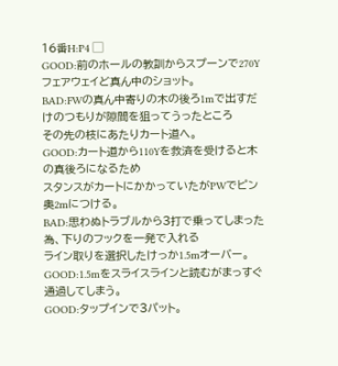16番H:P4 ▢
GOOD:前のホールの教訓からスプーンで270Yフェアウェイど真ん中のショット。
BAD:FWの真ん中寄りの木の後ろ1mで出すだけのつもりが隙間を狙ってうったところ
その先の枝にあたりカート道へ。
GOOD:カート道から110Yを救済を受けると木の真後ろになるため
スタンスがカートにかかっていたがPWでピン奥2mにつける。
BAD:思わぬトラブルから3打で乗ってしまった為、下りのフックを一発で入れる
ライン取りを選択したけっか1.5mオーバー。
GOOD:1.5mをスライスラインと読むがまっすぐ通過してしまう。
GOOD:タップインで3パット。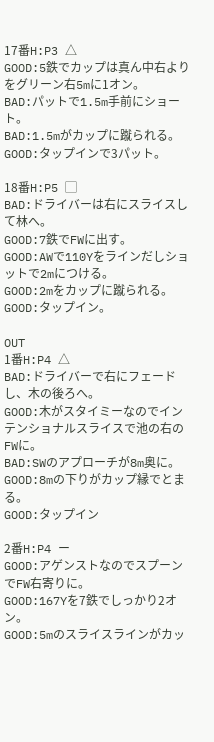17番H:P3 △
GOOD:5鉄でカップは真ん中右よりをグリーン右5mに1オン。
BAD:パットで1.5m手前にショート。
BAD:1.5mがカップに蹴られる。
GOOD:タップインで3パット。

18番H:P5 ▢
BAD:ドライバーは右にスライスして林へ。
GOOD:7鉄でFWに出す。
GOOD:AWで110Yをラインだしショットで2mにつける。
GOOD:2mをカップに蹴られる。
GOOD:タップイン。

OUT
1番H:P4 △
BAD:ドライバーで右にフェードし、木の後ろへ。
GOOD:木がスタイミーなのでインテンショナルスライスで池の右のFWに。
BAD:SWのアプローチが8m奥に。
GOOD:8mの下りがカップ縁でとまる。
GOOD:タップイン

2番H:P4 ー
GOOD:アゲンストなのでスプーンでFW右寄りに。
GOOD:167Yを7鉄でしっかり2オン。
GOOD:5mのスライスラインがカッ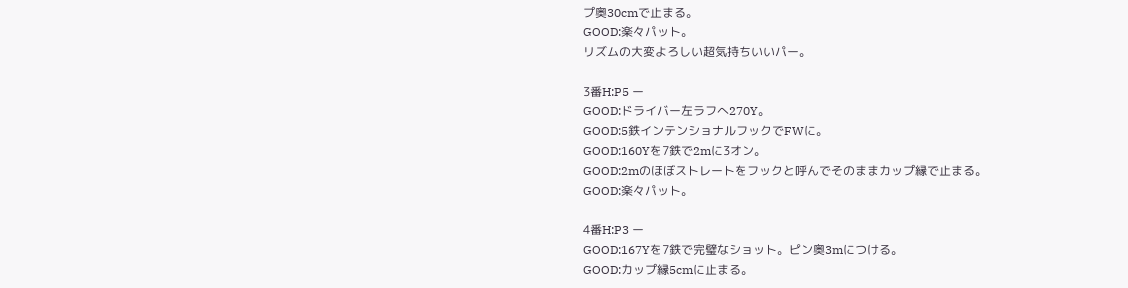プ奥30cmで止まる。
GOOD:楽々パット。
リズムの大変よろしい超気持ちいいパー。

3番H:P5 ー
GOOD:ドライバー左ラフへ270Y。
GOOD:5鉄インテンショナルフックでFWに。
GOOD:160Yを7鉄で2mに3オン。
GOOD:2mのほぼストレートをフックと呼んでそのままカップ縁で止まる。
GOOD:楽々パット。

4番H:P3 ー
GOOD:167Yを7鉄で完璧なショット。ピン奥3mにつける。
GOOD:カップ縁5cmに止まる。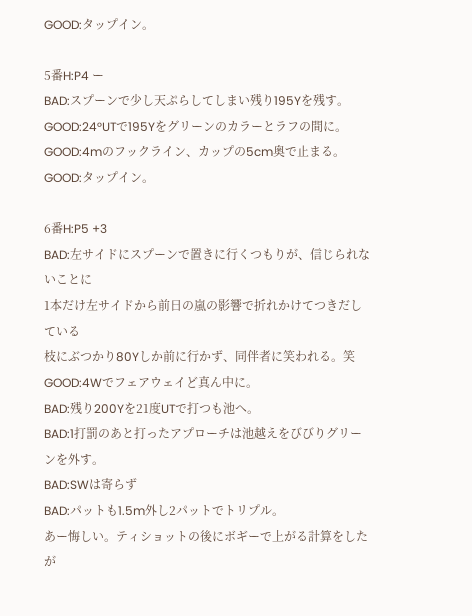GOOD:タップイン。

5番H:P4 ー
BAD:スプーンで少し天ぷらしてしまい残り195Yを残す。
GOOD:24°UTで195Yをグリーンのカラーとラフの間に。
GOOD:4mのフックライン、カップの5cm奥で止まる。
GOOD:タップイン。

6番H:P5 +3
BAD:左サイドにスプーンで置きに行くつもりが、信じられないことに
1本だけ左サイドから前日の嵐の影響で折れかけてつきだしている
枝にぶつかり80Yしか前に行かず、同伴者に笑われる。笑
GOOD:4Wでフェアウェイど真ん中に。
BAD:残り200Yを21度UTで打つも池へ。
BAD:1打罰のあと打ったアプローチは池越えをびびりグリーンを外す。
BAD:SWは寄らず
BAD:パットも1.5m外し2パットでトリプル。
あー悔しい。ティショットの後にボギーで上がる計算をしたが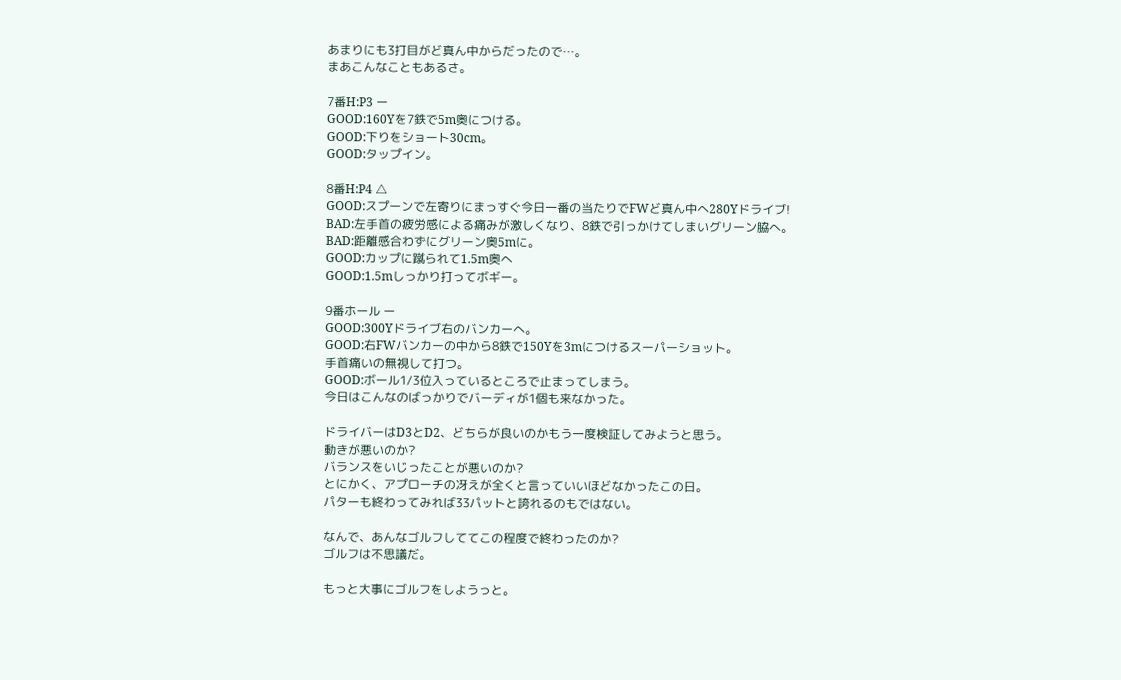あまりにも3打目がど真ん中からだったので…。
まあこんなこともあるさ。

7番H:P3 ー
GOOD:160Yを7鉄で5m奥につける。
GOOD:下りをショート30cm。
GOOD:タップイン。

8番H:P4 △
GOOD:スプーンで左寄りにまっすぐ今日一番の当たりでFWど真ん中へ280Yドライブ!
BAD:左手首の疲労感による痛みが激しくなり、8鉄で引っかけてしまいグリーン脇へ。
BAD:距離感合わずにグリーン奥5mに。
GOOD:カップに蹴られて1.5m奥へ
GOOD:1.5mしっかり打ってボギー。

9番ホール ー
GOOD:300Yドライブ右のバンカーへ。
GOOD:右FWバンカーの中から8鉄で150Yを3mにつけるスーパーショット。
手首痛いの無視して打つ。
GOOD:ボール1/3位入っているところで止まってしまう。
今日はこんなのばっかりでバーディが1個も来なかった。

ドライバーはD3とD2、どちらが良いのかもう一度検証してみようと思う。
動きが悪いのか?
バランスをいじったことが悪いのか?
とにかく、アプローチの冴えが全くと言っていいほどなかったこの日。
パターも終わってみれば33パットと誇れるのもではない。

なんで、あんなゴルフしててこの程度で終わったのか?
ゴルフは不思議だ。

もっと大事にゴルフをしようっと。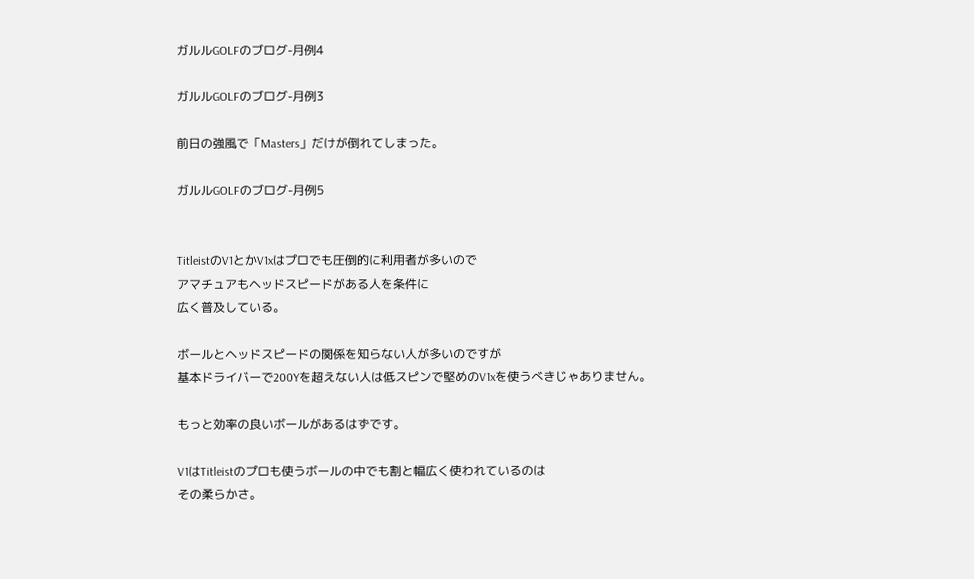ガルルGOLFのブログ-月例4

ガルルGOLFのブログ-月例3

前日の強風で「Masters」だけが倒れてしまった。

ガルルGOLFのブログ-月例5


TitleistのV1とかV1xはプロでも圧倒的に利用者が多いので
アマチュアもヘッドスピードがある人を条件に
広く普及している。

ボールとヘッドスピードの関係を知らない人が多いのですが
基本ドライバーで200Yを超えない人は低スピンで堅めのV1xを使うべきじゃありません。

もっと効率の良いボールがあるはずです。

V1はTitleistのプロも使うボールの中でも割と幅広く使われているのは
その柔らかさ。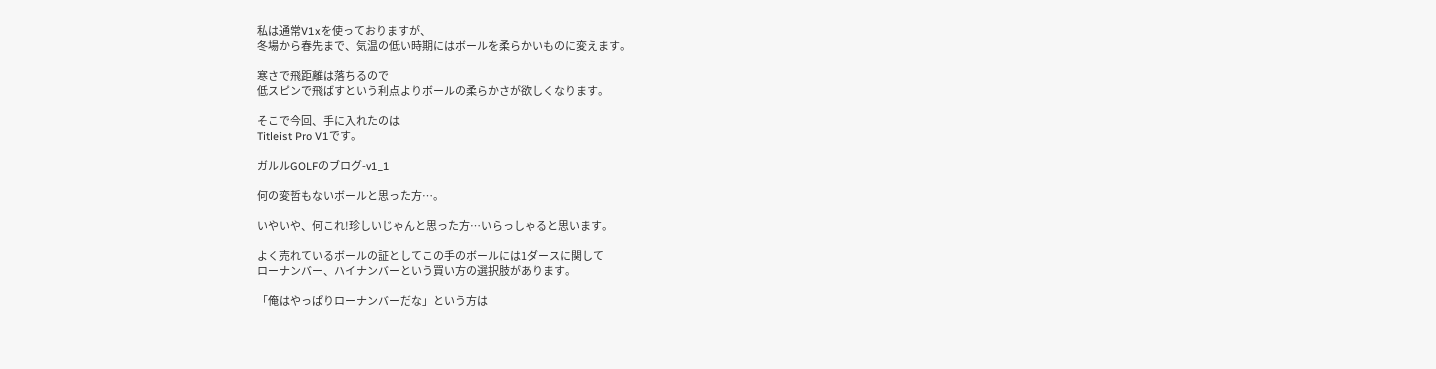私は通常V1xを使っておりますが、
冬場から春先まで、気温の低い時期にはボールを柔らかいものに変えます。

寒さで飛距離は落ちるので
低スピンで飛ばすという利点よりボールの柔らかさが欲しくなります。

そこで今回、手に入れたのは
Titleist Pro V1です。

ガルルGOLFのブログ-v1_1

何の変哲もないボールと思った方…。

いやいや、何これ!珍しいじゃんと思った方…いらっしゃると思います。

よく売れているボールの証としてこの手のボールには1ダースに関して
ローナンバー、ハイナンバーという買い方の選択肢があります。

「俺はやっぱりローナンバーだな」という方は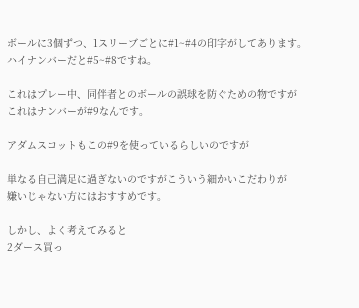ボールに3個ずつ、1スリーブごとに#1~#4の印字がしてあります。
ハイナンバーだと#5~#8ですね。

これはプレー中、同伴者とのボールの誤球を防ぐための物ですが
これはナンバーが#9なんです。

アダムスコットもこの#9を使っているらしいのですが

単なる自己満足に過ぎないのですがこういう細かいこだわりが
嫌いじゃない方にはおすすめです。

しかし、よく考えてみると
2ダース買っ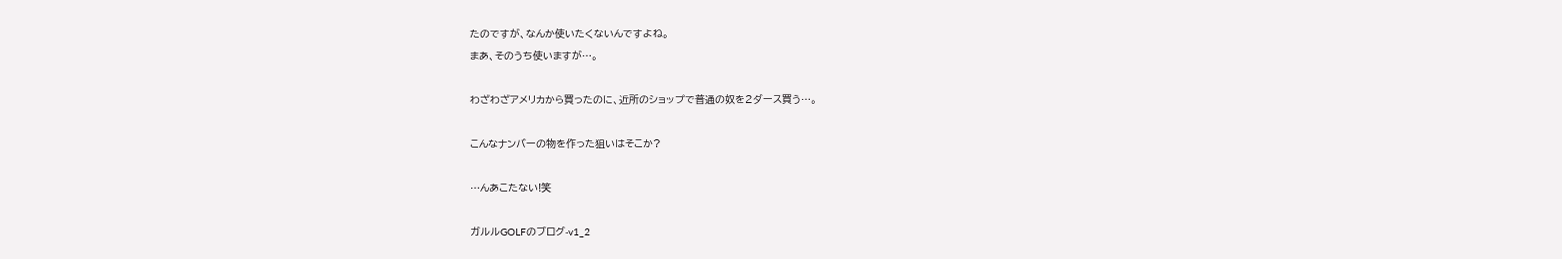たのですが、なんか使いたくないんですよね。
まあ、そのうち使いますが…。

わざわざアメリカから買ったのに、近所のショップで普通の奴を2ダース買う…。

こんなナンバーの物を作った狙いはそこか?

…んあこたない!笑

ガルルGOLFのブログ-v1_2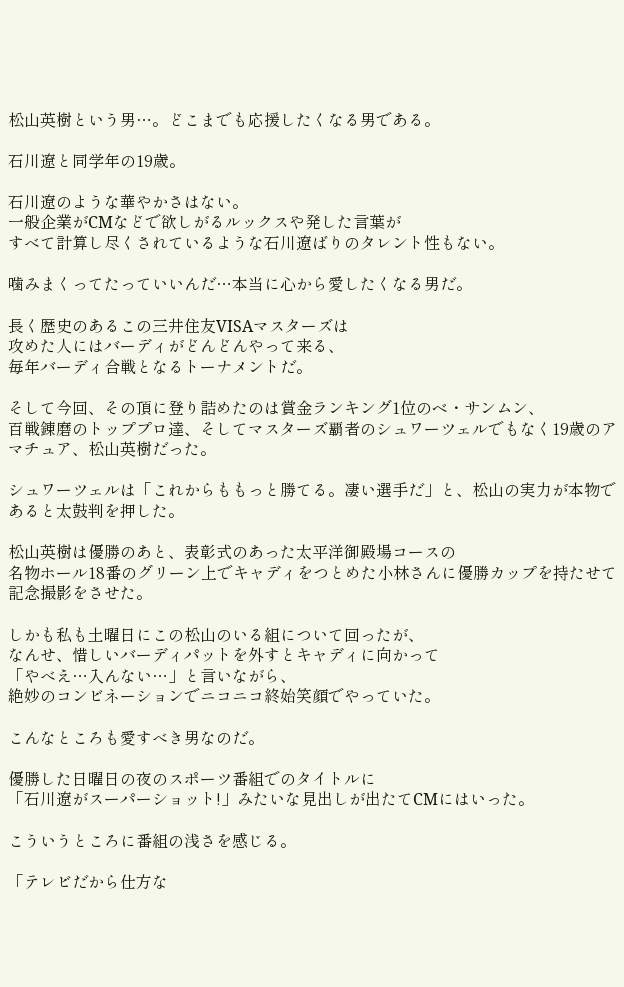松山英樹という男…。どこまでも応援したくなる男である。

石川遼と同学年の19歳。

石川遼のような華やかさはない。
一般企業がCMなどで欲しがるルックスや発した言葉が
すべて計算し尽くされているような石川遼ばりのタレント性もない。

噛みまくってたっていいんだ…本当に心から愛したくなる男だ。

長く歴史のあるこの三井住友VISAマスターズは
攻めた人にはバーディがどんどんやって来る、
毎年バーディ合戦となるトーナメントだ。

そして今回、その頂に登り詰めたのは賞金ランキング1位のベ・サンムン、
百戦錬磨のトッププロ達、そしてマスターズ覇者のシュワーツェルでもなく19歳のアマチュア、松山英樹だった。

シュワーツェルは「これからももっと勝てる。凄い選手だ」と、松山の実力が本物であると太鼓判を押した。

松山英樹は優勝のあと、表彰式のあった太平洋御殿場コースの
名物ホール18番のグリーン上でキャディをつとめた小林さんに優勝カップを持たせて
記念撮影をさせた。

しかも私も土曜日にこの松山のいる組について回ったが、
なんせ、惜しいバーディパットを外すとキャディに向かって
「やべえ…入んない…」と言いながら、
絶妙のコンビネーションでニコニコ終始笑顔でやっていた。

こんなところも愛すべき男なのだ。

優勝した日曜日の夜のスポーツ番組でのタイトルに
「石川遼がスーパーショット!」みたいな見出しが出たてCMにはいった。

こういうところに番組の浅さを感じる。

「テレビだから仕方な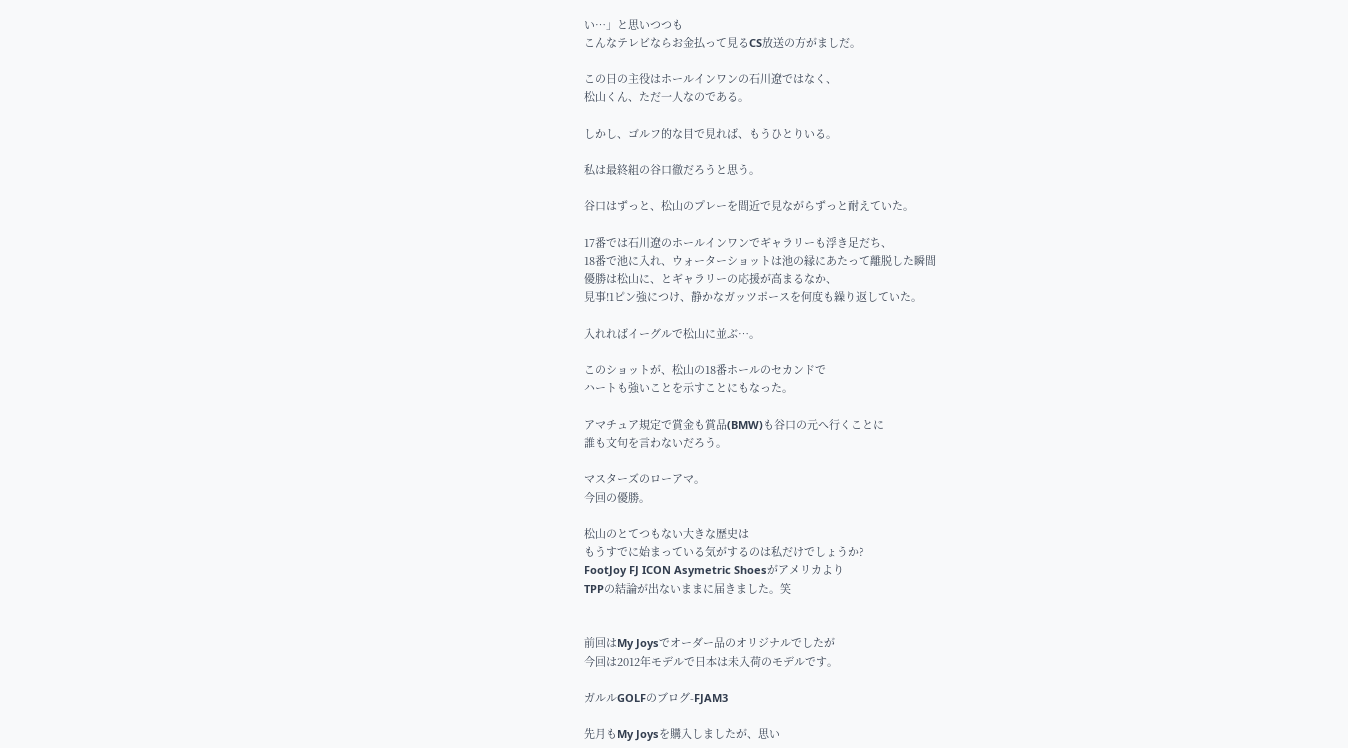い…」と思いつつも
こんなテレビならお金払って見るCS放送の方がましだ。

この日の主役はホールインワンの石川遼ではなく、
松山くん、ただ一人なのである。

しかし、ゴルフ的な目で見れば、もうひとりいる。

私は最終組の谷口徹だろうと思う。

谷口はずっと、松山のプレーを間近で見ながらずっと耐えていた。

17番では石川遼のホールインワンでギャラリーも浮き足だち、
18番で池に入れ、ウォーターショットは池の縁にあたって離脱した瞬間
優勝は松山に、とギャラリーの応援が高まるなか、
見事!1ピン強につけ、静かなガッツポースを何度も繰り返していた。

入れればイーグルで松山に並ぶ…。

このショットが、松山の18番ホールのセカンドで
ハートも強いことを示すことにもなった。

アマチュア規定で賞金も賞品(BMW)も谷口の元へ行くことに
誰も文句を言わないだろう。

マスターズのローアマ。
今回の優勝。

松山のとてつもない大きな歴史は
もうすでに始まっている気がするのは私だけでしょうか?
FootJoy FJ ICON Asymetric Shoesがアメリカより
TPPの結論が出ないままに届きました。笑


前回はMy Joysでオーダー品のオリジナルでしたが
今回は2012年モデルで日本は未入荷のモデルです。

ガルルGOLFのブログ-FJAM3

先月もMy Joysを購入しましたが、思い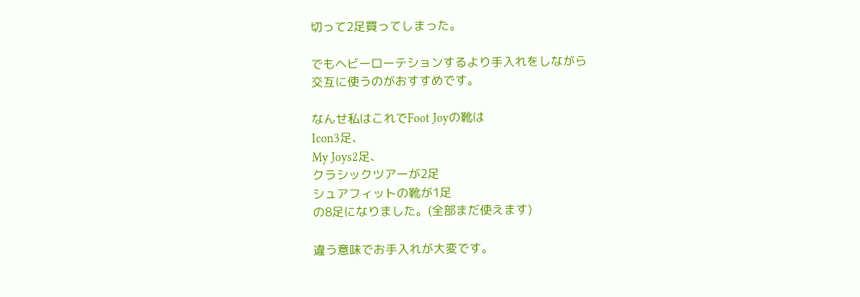切って2足買ってしまった。

でもヘビーローテションするより手入れをしながら
交互に使うのがおすすめです。

なんせ私はこれでFoot Joyの靴は
Icon3足、
My Joys2足、
クラシックツアーが2足
シュアフィットの靴が1足
の8足になりました。(全部まだ使えます)

違う意味でお手入れが大変です。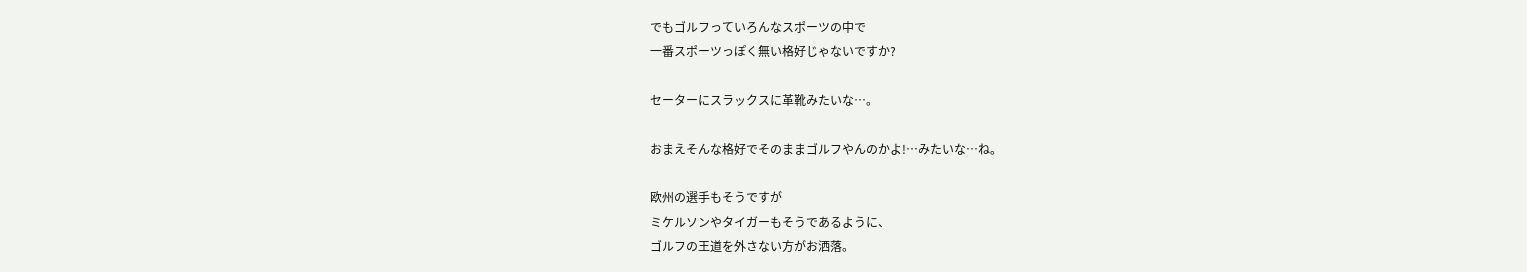でもゴルフっていろんなスポーツの中で
一番スポーツっぽく無い格好じゃないですか?

セーターにスラックスに革靴みたいな…。

おまえそんな格好でそのままゴルフやんのかよ!…みたいな…ね。

欧州の選手もそうですが
ミケルソンやタイガーもそうであるように、
ゴルフの王道を外さない方がお洒落。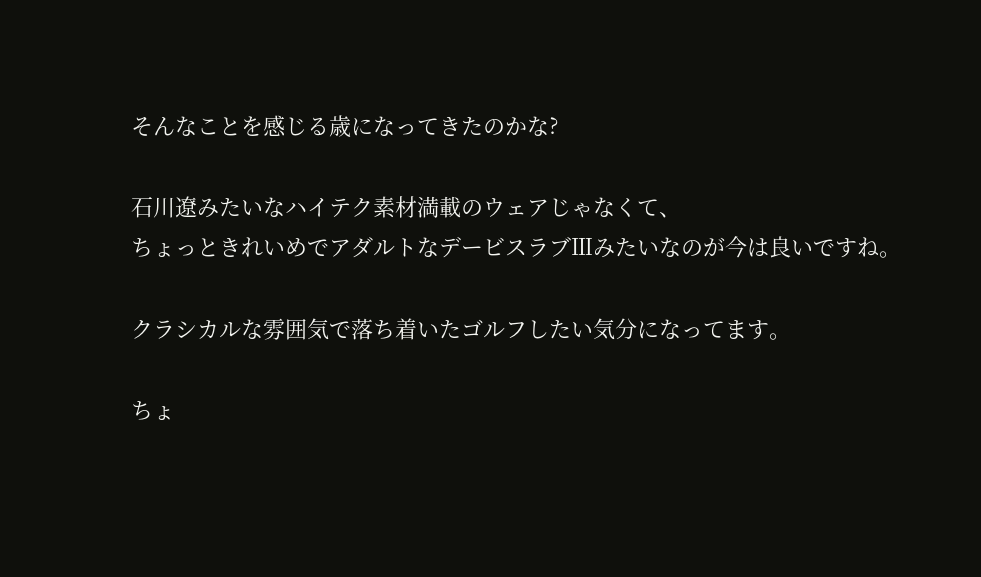そんなことを感じる歳になってきたのかな?

石川遼みたいなハイテク素材満載のウェアじゃなくて、
ちょっときれいめでアダルトなデービスラブⅢみたいなのが今は良いですね。

クラシカルな雰囲気で落ち着いたゴルフしたい気分になってます。

ちょ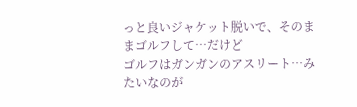っと良いジャケット脱いで、そのままゴルフして…だけど
ゴルフはガンガンのアスリート…みたいなのが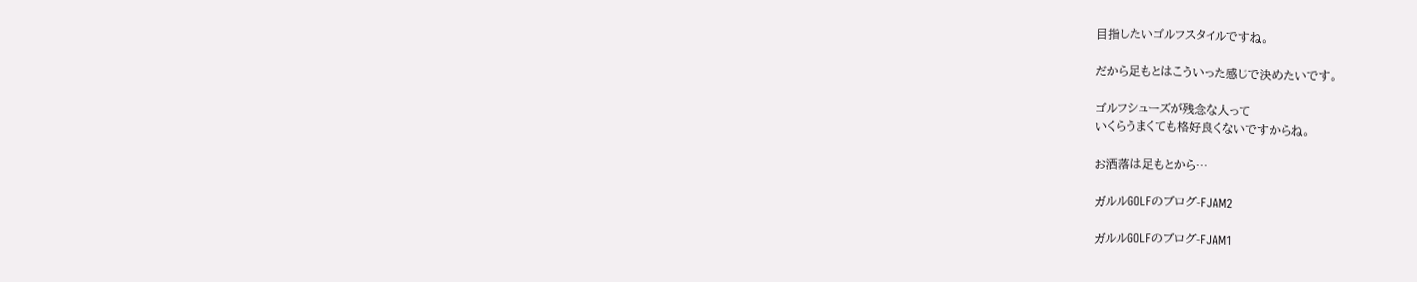目指したいゴルフスタイルですね。

だから足もとはこういった感じで決めたいです。

ゴルフシューズが残念な人って
いくらうまくても格好良くないですからね。

お洒落は足もとから…

ガルルGOLFのブログ-FJAM2

ガルルGOLFのブログ-FJAM1